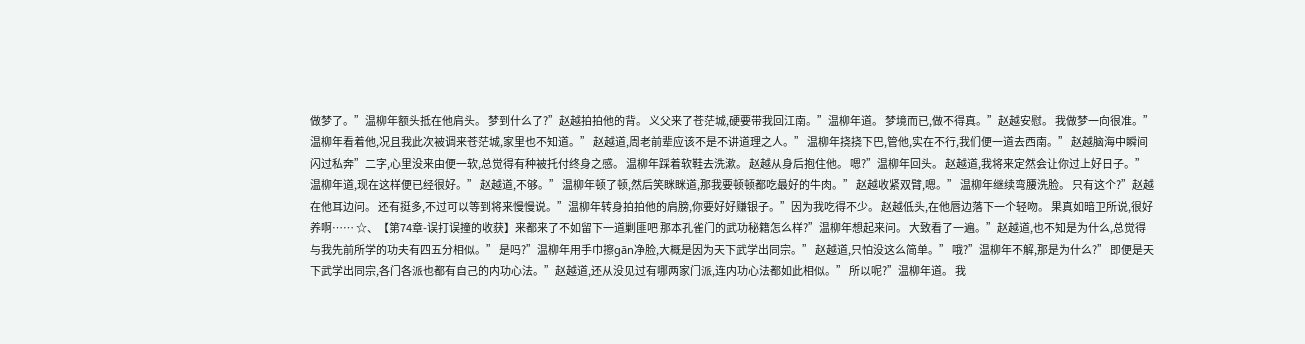做梦了。”温柳年额头抵在他肩头。 梦到什么了?”赵越拍拍他的背。 义父来了苍茫城,硬要带我回江南。”温柳年道。 梦境而已,做不得真。”赵越安慰。 我做梦一向很准。”温柳年看着他,况且我此次被调来苍茫城,家里也不知道。” 赵越道,周老前辈应该不是不讲道理之人。” 温柳年挠挠下巴,管他,实在不行,我们便一道去西南。” 赵越脑海中瞬间闪过私奔”二字,心里没来由便一软,总觉得有种被托付终身之感。 温柳年踩着软鞋去洗漱。 赵越从身后抱住他。 嗯?”温柳年回头。 赵越道,我将来定然会让你过上好日子。” 温柳年道,现在这样便已经很好。” 赵越道,不够。” 温柳年顿了顿,然后笑眯眯道,那我要顿顿都吃最好的牛肉。” 赵越收紧双臂,嗯。” 温柳年继续弯腰洗脸。 只有这个?”赵越在他耳边问。 还有挺多,不过可以等到将来慢慢说。”温柳年转身拍拍他的肩膀,你要好好赚银子。”因为我吃得不少。 赵越低头,在他唇边落下一个轻吻。 果真如暗卫所说,很好养啊…… ☆、【第74章-误打误撞的收获】来都来了不如留下一道剿匪吧 那本孔雀门的武功秘籍怎么样?”温柳年想起来问。 大致看了一遍。”赵越道,也不知是为什么,总觉得与我先前所学的功夫有四五分相似。” 是吗?”温柳年用手巾擦gān净脸,大概是因为天下武学出同宗。” 赵越道,只怕没这么简单。” 哦?”温柳年不解,那是为什么?” 即便是天下武学出同宗,各门各派也都有自己的内功心法。”赵越道,还从没见过有哪两家门派,连内功心法都如此相似。” 所以呢?”温柳年道。 我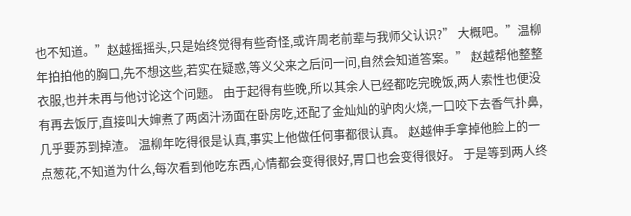也不知道。”赵越摇摇头,只是始终觉得有些奇怪,或许周老前辈与我师父认识?” 大概吧。”温柳年拍拍他的胸口,先不想这些,若实在疑惑,等义父来之后问一问,自然会知道答案。” 赵越帮他整整衣服,也并未再与他讨论这个问题。 由于起得有些晚,所以其余人已经都吃完晚饭,两人索性也便没有再去饭厅,直接叫大婶煮了两卤汁汤面在卧房吃,还配了金灿灿的驴肉火烧,一口咬下去香气扑鼻,几乎要苏到掉渣。 温柳年吃得很是认真,事实上他做任何事都很认真。 赵越伸手拿掉他脸上的一点葱花,不知道为什么,每次看到他吃东西,心情都会变得很好,胃口也会变得很好。 于是等到两人终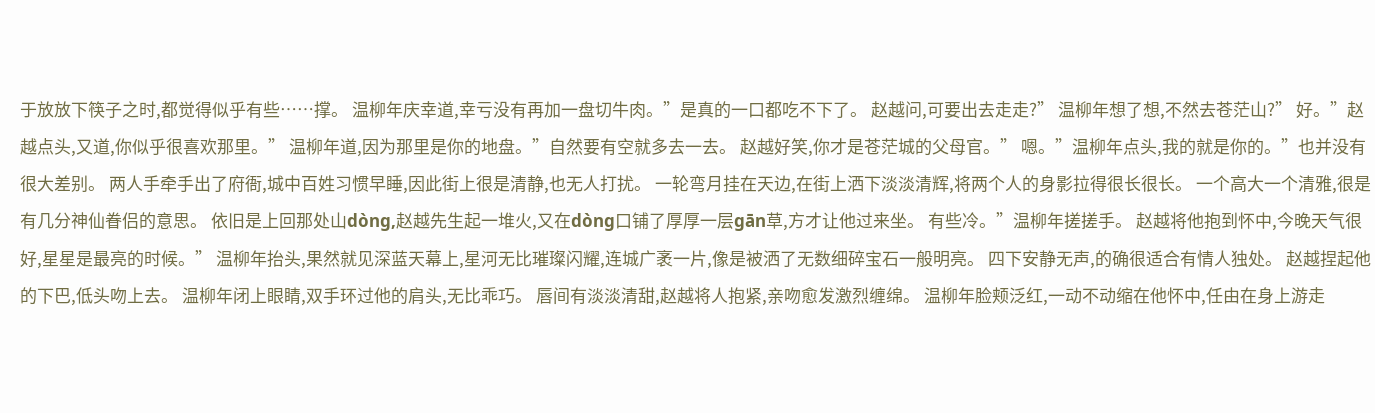于放放下筷子之时,都觉得似乎有些……撑。 温柳年庆幸道,幸亏没有再加一盘切牛肉。”是真的一口都吃不下了。 赵越问,可要出去走走?” 温柳年想了想,不然去苍茫山?” 好。”赵越点头,又道,你似乎很喜欢那里。” 温柳年道,因为那里是你的地盘。”自然要有空就多去一去。 赵越好笑,你才是苍茫城的父母官。” 嗯。”温柳年点头,我的就是你的。”也并没有很大差别。 两人手牵手出了府衙,城中百姓习惯早睡,因此街上很是清静,也无人打扰。 一轮弯月挂在天边,在街上洒下淡淡清辉,将两个人的身影拉得很长很长。 一个高大一个清雅,很是有几分神仙眷侣的意思。 依旧是上回那处山dòng,赵越先生起一堆火,又在dòng口铺了厚厚一层gān草,方才让他过来坐。 有些冷。”温柳年搓搓手。 赵越将他抱到怀中,今晚天气很好,星星是最亮的时候。” 温柳年抬头,果然就见深蓝天幕上,星河无比璀璨闪耀,连城广袤一片,像是被洒了无数细碎宝石一般明亮。 四下安静无声,的确很适合有情人独处。 赵越捏起他的下巴,低头吻上去。 温柳年闭上眼睛,双手环过他的肩头,无比乖巧。 唇间有淡淡清甜,赵越将人抱紧,亲吻愈发激烈缠绵。 温柳年脸颊泛红,一动不动缩在他怀中,任由在身上游走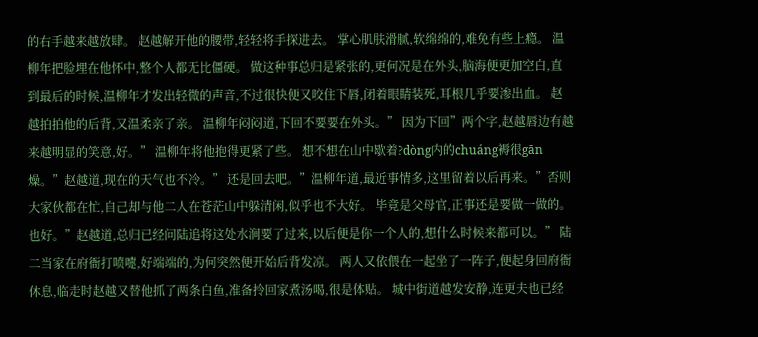的右手越来越放肆。 赵越解开他的腰带,轻轻将手探进去。 掌心肌肤滑腻,软绵绵的,难免有些上瘾。 温柳年把脸埋在他怀中,整个人都无比僵硬。 做这种事总归是紧张的,更何况是在外头,脑海便更加空白,直到最后的时候,温柳年才发出轻微的声音,不过很快便又咬住下唇,闭着眼睛装死,耳根几乎要渗出血。 赵越拍拍他的后背,又温柔亲了亲。 温柳年闷闷道,下回不要要在外头。” 因为下回”两个字,赵越唇边有越来越明显的笑意,好。” 温柳年将他抱得更紧了些。 想不想在山中歇着?dòng内的chuáng褥很gān燥。”赵越道,现在的天气也不冷。” 还是回去吧。”温柳年道,最近事情多,这里留着以后再来。”否则大家伙都在忙,自己却与他二人在苍茫山中躲清闲,似乎也不大好。 毕竟是父母官,正事还是要做一做的。 也好。”赵越道,总归已经问陆追将这处水涧要了过来,以后便是你一个人的,想什么时候来都可以。” 陆二当家在府衙打喷嚏,好端端的,为何突然便开始后背发凉。 两人又依偎在一起坐了一阵子,便起身回府衙休息,临走时赵越又替他抓了两条白鱼,准备拎回家煮汤喝,很是体贴。 城中街道越发安静,连更夫也已经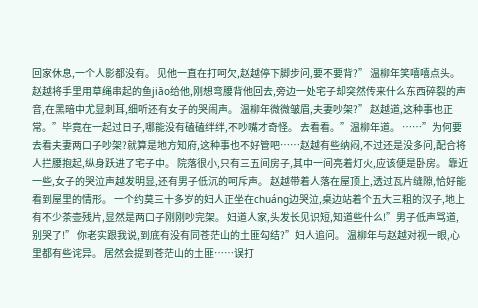回家休息,一个人影都没有。 见他一直在打呵欠,赵越停下脚步问,要不要背?” 温柳年笑嘻嘻点头。 赵越将手里用草绳串起的鱼jiāo给他,刚想弯腰背他回去,旁边一处宅子却突然传来什么东西碎裂的声音,在黑暗中尤显刺耳,细听还有女子的哭闹声。 温柳年微微皱眉,夫妻吵架?” 赵越道,这种事也正常。”毕竟在一起过日子,哪能没有磕磕绊绊,不吵嘴才奇怪。 去看看。”温柳年道。 ……”为何要去看夫妻两口子吵架?就算是地方知府,这种事也不好管吧……赵越有些纳闷,不过还是没多问,配合将人拦腰抱起,纵身跃进了宅子中。 院落很小,只有三五间房子,其中一间亮着灯火,应该便是卧房。 靠近一些,女子的哭泣声越发明显,还有男子低沉的呵斥声。 赵越带着人落在屋顶上,透过瓦片缝隙,恰好能看到屋里的情形。 一个约莫三十多岁的妇人正坐在chuáng边哭泣,桌边站着个五大三粗的汉子,地上有不少茶壶残片,显然是两口子刚刚吵完架。 妇道人家,头发长见识短,知道些什么!”男子低声骂道,别哭了!” 你老实跟我说,到底有没有同苍茫山的土匪勾结?”妇人追问。 温柳年与赵越对视一眼,心里都有些诧异。 居然会提到苍茫山的土匪……误打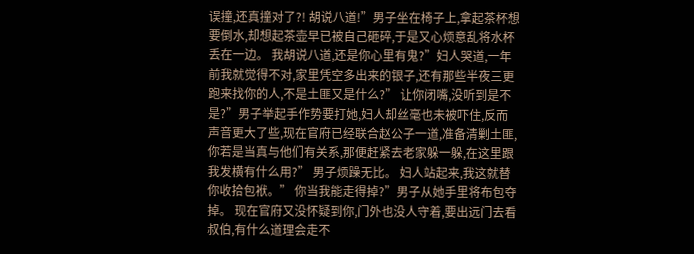误撞,还真撞对了?! 胡说八道!”男子坐在椅子上,拿起茶杯想要倒水,却想起茶壶早已被自己砸碎,于是又心烦意乱将水杯丢在一边。 我胡说八道,还是你心里有鬼?”妇人哭道,一年前我就觉得不对,家里凭空多出来的银子,还有那些半夜三更跑来找你的人,不是土匪又是什么?” 让你闭嘴,没听到是不是?”男子举起手作势要打她,妇人却丝毫也未被吓住,反而声音更大了些,现在官府已经联合赵公子一道,准备清剿土匪,你若是当真与他们有关系,那便赶紧去老家躲一躲,在这里跟我发横有什么用?” 男子烦躁无比。 妇人站起来,我这就替你收拾包袱。” 你当我能走得掉?”男子从她手里将布包夺掉。 现在官府又没怀疑到你,门外也没人守着,要出远门去看叔伯,有什么道理会走不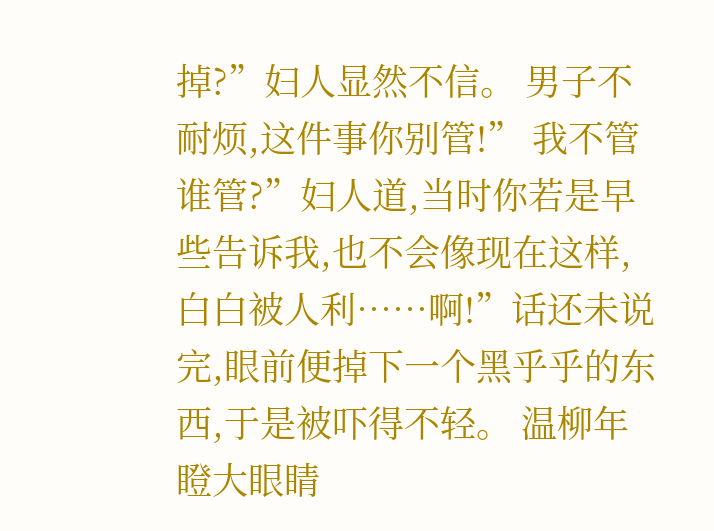掉?”妇人显然不信。 男子不耐烦,这件事你别管!” 我不管谁管?”妇人道,当时你若是早些告诉我,也不会像现在这样,白白被人利……啊!”话还未说完,眼前便掉下一个黑乎乎的东西,于是被吓得不轻。 温柳年瞪大眼睛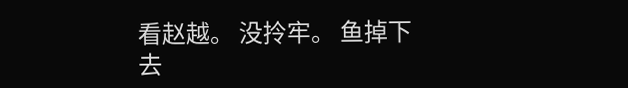看赵越。 没拎牢。 鱼掉下去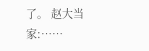了。 赵大当家:……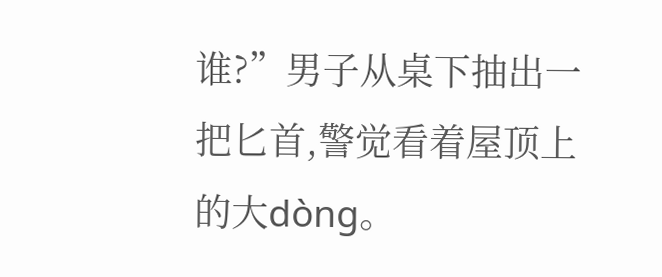谁?”男子从桌下抽出一把匕首,警觉看着屋顶上的大dòng。